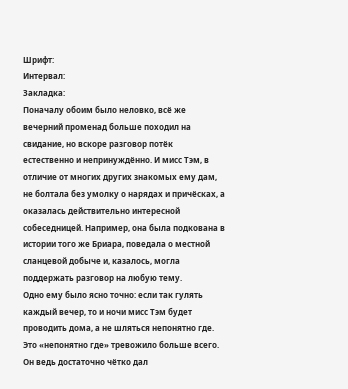Шрифт:
Интервал:
Закладка:
Поначалу обоим было неловко, всё же вечерний променад больше походил на свидание, но вскоре разговор потёк естественно и непринуждённо. И мисс Тэм, в отличие от многих других знакомых ему дам, не болтала без умолку о нарядах и причёсках, а оказалась действительно интересной собеседницей. Например, она была подкована в истории того же Бриара, поведала о местной сланцевой добыче и, казалось, могла поддержать разговор на любую тему.
Одно ему было ясно точно: если так гулять каждый вечер, то и ночи мисс Тэм будет проводить дома, а не шляться непонятно где. Это «непонятно где» тревожило больше всего. Он ведь достаточно чётко дал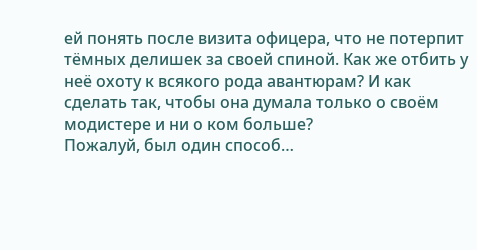ей понять после визита офицера, что не потерпит тёмных делишек за своей спиной. Как же отбить у неё охоту к всякого рода авантюрам? И как сделать так, чтобы она думала только о своём модистере и ни о ком больше?
Пожалуй, был один способ…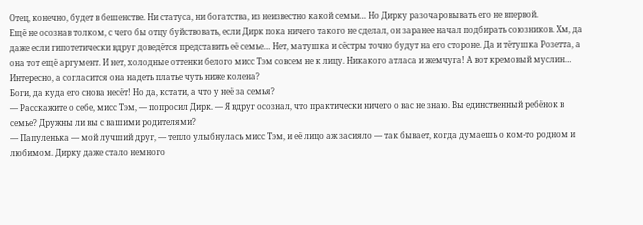Отец, конечно, будет в бешенстве. Ни статуса, ни богатства, из неизвестно какой семьи… Но Дирку разочаровывать его не впервой.
Ещё не осознав толком, с чего бы отцу буйствовать, если Дирк пока ничего такого не сделал, он заранее начал подбирать союзников. Хм, да даже если гипотетически вдруг доведётся представить её семье… Нет, матушка и сёстры точно будут на его стороне. Да и тётушка Розетта, а она тот ещё аргумент. И нет, холодные оттенки белого мисс Тэм совсем не к лицу. Никакого атласа и жемчуга! А вот кремовый муслин… Интересно, а согласится она надеть платье чуть ниже колена?
Боги, да куда его снова несёт! Но да, кстати, а что у неё за семья?
— Расскажите о себе, мисс Тэм, — попросил Дирк. — Я вдруг осознал, что практически ничего о вас не знаю. Вы единственный ребёнок в семье? Дружны ли вы с вашими родителями?
— Папуленька — мой лучший друг, — тепло улыбнулась мисс Тэм, и её лицо аж засияло — так бывает, когда думаешь о ком-то родном и любимом. Дирку даже стало немного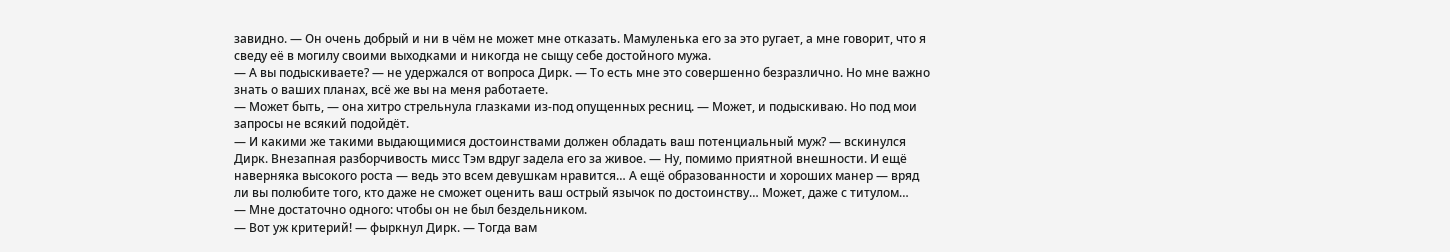завидно. — Он очень добрый и ни в чём не может мне отказать. Мамуленька его за это ругает, а мне говорит, что я сведу её в могилу своими выходками и никогда не сыщу себе достойного мужа.
— А вы подыскиваете? — не удержался от вопроса Дирк. — То есть мне это совершенно безразлично. Но мне важно знать о ваших планах, всё же вы на меня работаете.
— Может быть, — она хитро стрельнула глазками из-под опущенных ресниц. — Может, и подыскиваю. Но под мои запросы не всякий подойдёт.
— И какими же такими выдающимися достоинствами должен обладать ваш потенциальный муж? — вскинулся Дирк. Внезапная разборчивость мисс Тэм вдруг задела его за живое. — Ну, помимо приятной внешности. И ещё наверняка высокого роста — ведь это всем девушкам нравится… А ещё образованности и хороших манер — вряд ли вы полюбите того, кто даже не сможет оценить ваш острый язычок по достоинству… Может, даже с титулом…
— Мне достаточно одного: чтобы он не был бездельником.
— Вот уж критерий! — фыркнул Дирк. — Тогда вам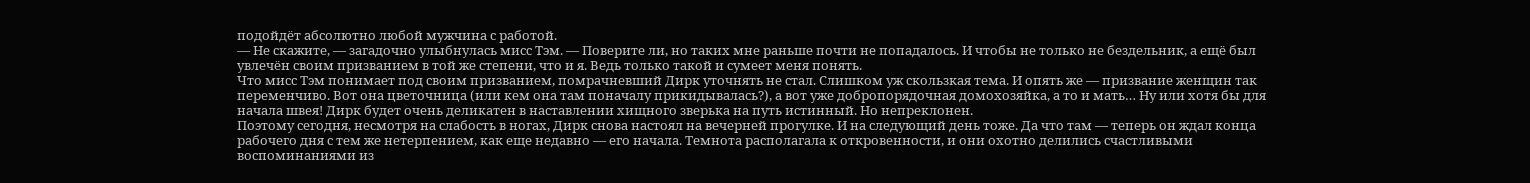подойдёт абсолютно любой мужчина с работой.
— Не скажите, — загадочно улыбнулась мисс Тэм. — Поверите ли, но таких мне раньше почти не попадалось. И чтобы не только не бездельник, а ещё был увлечён своим призванием в той же степени, что и я. Ведь только такой и сумеет меня понять.
Что мисс Тэм понимает под своим призванием, помрачневший Дирк уточнять не стал. Слишком уж скользкая тема. И опять же — призвание женщин так переменчиво. Вот она цветочница (или кем она там поначалу прикидывалась?), а вот уже добропорядочная домохозяйка, а то и мать… Ну или хотя бы для начала швея! Дирк будет очень деликатен в наставлении хищного зверька на путь истинный. Но непреклонен.
Поэтому сегодня, несмотря на слабость в ногах, Дирк снова настоял на вечерней прогулке. И на следующий день тоже. Да что там — теперь он ждал конца рабочего дня с тем же нетерпением, как еще недавно — его начала. Темнота располагала к откровенности, и они охотно делились счастливыми воспоминаниями из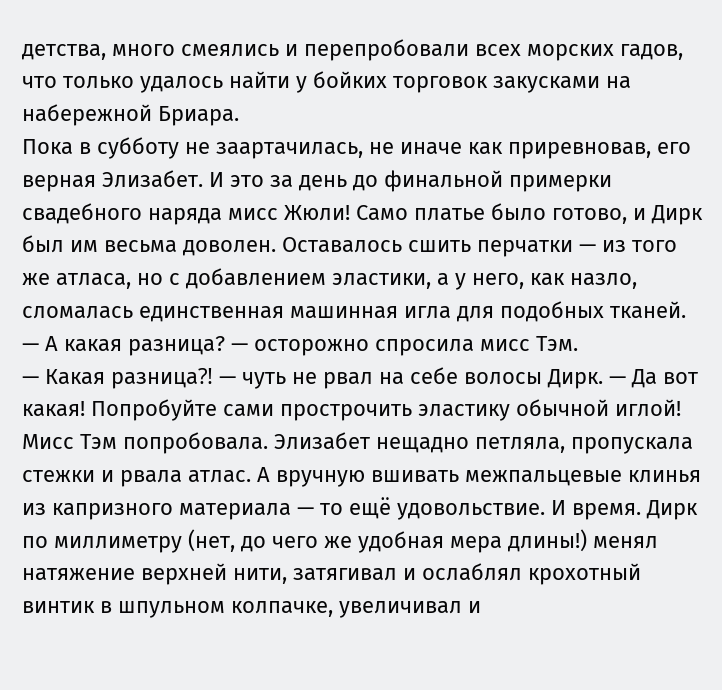детства, много смеялись и перепробовали всех морских гадов, что только удалось найти у бойких торговок закусками на набережной Бриара.
Пока в субботу не заартачилась, не иначе как приревновав, его верная Элизабет. И это за день до финальной примерки свадебного наряда мисс Жюли! Само платье было готово, и Дирк был им весьма доволен. Оставалось сшить перчатки — из того же атласа, но с добавлением эластики, а у него, как назло, сломалась единственная машинная игла для подобных тканей.
— А какая разница? — осторожно спросила мисс Тэм.
— Какая разница⁈ — чуть не рвал на себе волосы Дирк. — Да вот какая! Попробуйте сами прострочить эластику обычной иглой!
Мисс Тэм попробовала. Элизабет нещадно петляла, пропускала стежки и рвала атлас. А вручную вшивать межпальцевые клинья из капризного материала — то ещё удовольствие. И время. Дирк по миллиметру (нет, до чего же удобная мера длины!) менял натяжение верхней нити, затягивал и ослаблял крохотный винтик в шпульном колпачке, увеличивал и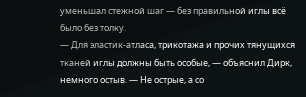уменьшал стежной шаг — без правильной иглы всё было без толку.
— Для эластик-атласа, трикотажа и прочих тянущихся тканей иглы должны быть особые, — объяснил Дирк, немного остыв. — Не острые, а со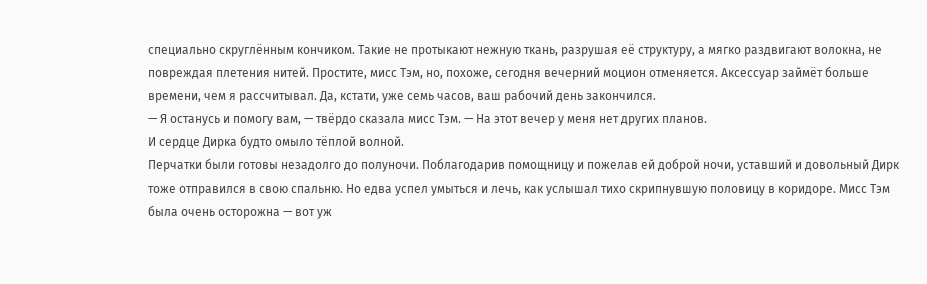специально скруглённым кончиком. Такие не протыкают нежную ткань, разрушая её структуру, а мягко раздвигают волокна, не повреждая плетения нитей. Простите, мисс Тэм, но, похоже, сегодня вечерний моцион отменяется. Аксессуар займёт больше времени, чем я рассчитывал. Да, кстати, уже семь часов, ваш рабочий день закончился.
— Я останусь и помогу вам, — твёрдо сказала мисс Тэм. — На этот вечер у меня нет других планов.
И сердце Дирка будто омыло тёплой волной.
Перчатки были готовы незадолго до полуночи. Поблагодарив помощницу и пожелав ей доброй ночи, уставший и довольный Дирк тоже отправился в свою спальню. Но едва успел умыться и лечь, как услышал тихо скрипнувшую половицу в коридоре. Мисс Тэм была очень осторожна — вот уж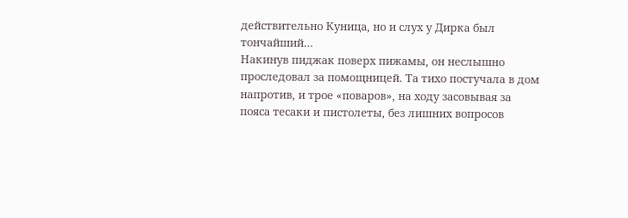действительно Куница, но и слух у Дирка был тончайший…
Накинув пиджак поверх пижамы, он неслышно проследовал за помощницей. Та тихо постучала в дом напротив, и трое «поваров», на ходу засовывая за пояса тесаки и пистолеты, без лишних вопросов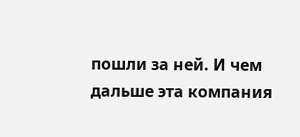пошли за ней. И чем дальше эта компания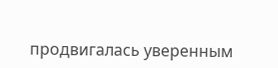продвигалась уверенным